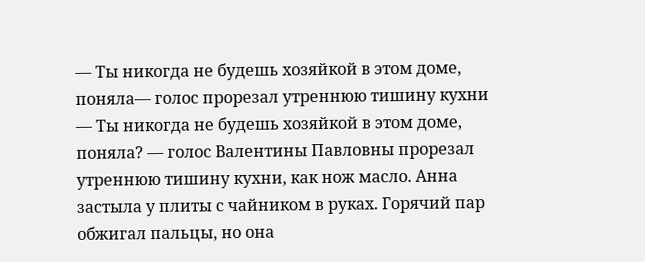— Ты никогда не будешь хозяйкой в этом доме, поняла— голос прорезал утреннюю тишину кухни
— Ты никогда не будешь хозяйкой в этом доме, поняла? — голос Валентины Павловны прорезал утреннюю тишину кухни, как нож масло. Анна застыла у плиты с чайником в руках. Горячий пар обжигал пальцы, но она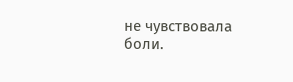не чувствовала боли.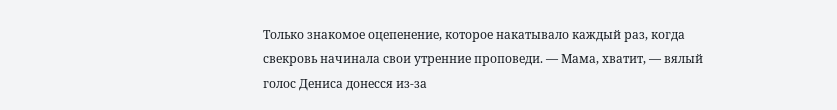Только знакомое оцепенение, которое накатывало каждый раз, когда свекровь начинала свои утренние проповеди. — Мама, хватит, — вялый голос Дениса донесся из-за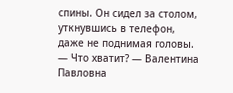спины. Он сидел за столом, уткнувшись в телефон, даже не поднимая головы. — Что хватит? — Валентина Павловна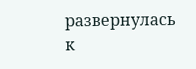развернулась к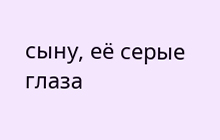сыну, её серые глаза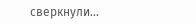сверкнули...